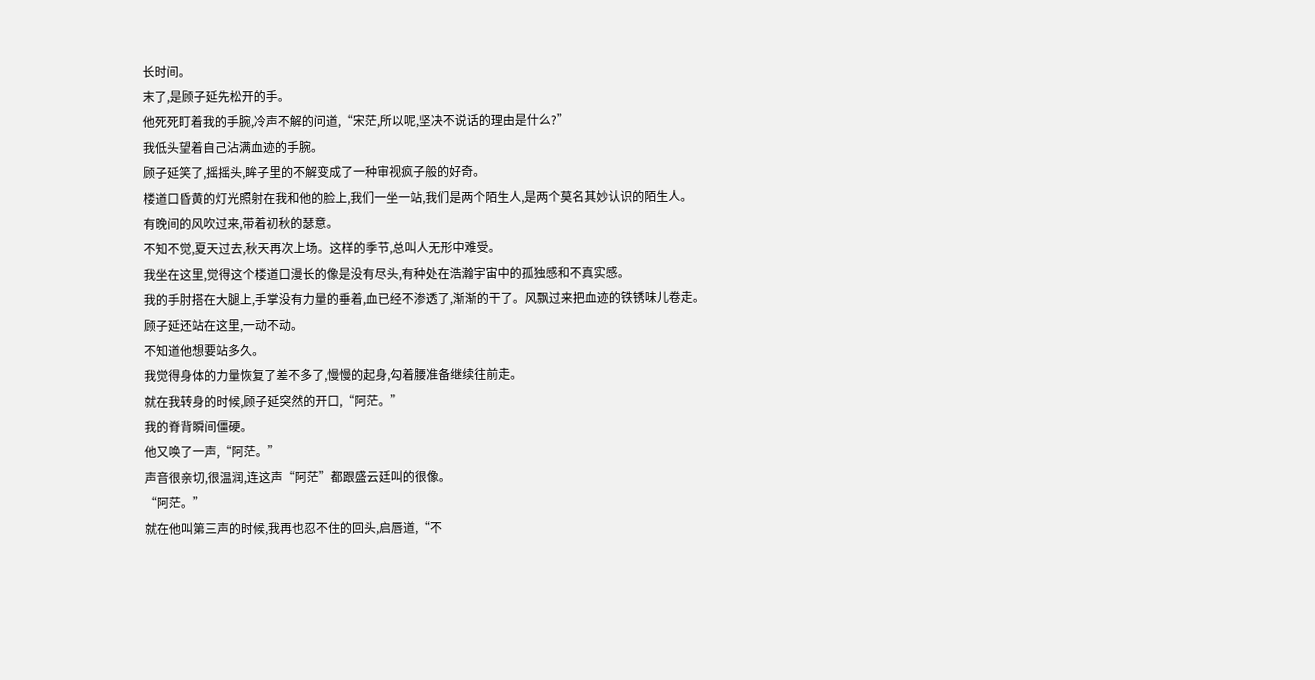长时间。
末了,是顾子延先松开的手。
他死死盯着我的手腕,冷声不解的问道,“宋茫,所以呢,坚决不说话的理由是什么?”
我低头望着自己沾满血迹的手腕。
顾子延笑了,摇摇头,眸子里的不解变成了一种审视疯子般的好奇。
楼道口昏黄的灯光照射在我和他的脸上,我们一坐一站,我们是两个陌生人,是两个莫名其妙认识的陌生人。
有晚间的风吹过来,带着初秋的瑟意。
不知不觉,夏天过去,秋天再次上场。这样的季节,总叫人无形中难受。
我坐在这里,觉得这个楼道口漫长的像是没有尽头,有种处在浩瀚宇宙中的孤独感和不真实感。
我的手肘搭在大腿上,手掌没有力量的垂着,血已经不渗透了,渐渐的干了。风飘过来把血迹的铁锈味儿卷走。
顾子延还站在这里,一动不动。
不知道他想要站多久。
我觉得身体的力量恢复了差不多了,慢慢的起身,勾着腰准备继续往前走。
就在我转身的时候,顾子延突然的开口,“阿茫。”
我的脊背瞬间僵硬。
他又唤了一声,“阿茫。”
声音很亲切,很温润,连这声“阿茫”都跟盛云廷叫的很像。
“阿茫。”
就在他叫第三声的时候,我再也忍不住的回头,启唇道,“不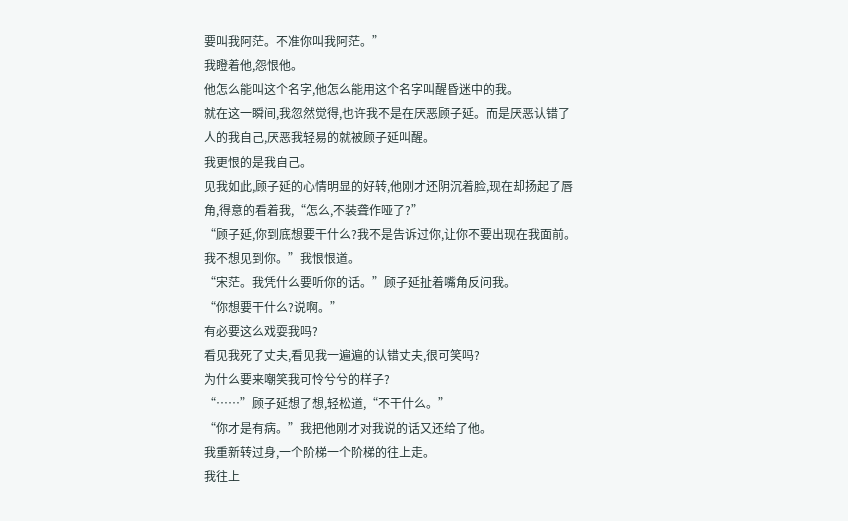要叫我阿茫。不准你叫我阿茫。”
我瞪着他,怨恨他。
他怎么能叫这个名字,他怎么能用这个名字叫醒昏迷中的我。
就在这一瞬间,我忽然觉得,也许我不是在厌恶顾子延。而是厌恶认错了人的我自己,厌恶我轻易的就被顾子延叫醒。
我更恨的是我自己。
见我如此,顾子延的心情明显的好转,他刚才还阴沉着脸,现在却扬起了唇角,得意的看着我,“怎么,不装聋作哑了?”
“顾子延,你到底想要干什么?我不是告诉过你,让你不要出现在我面前。我不想见到你。”我恨恨道。
“宋茫。我凭什么要听你的话。”顾子延扯着嘴角反问我。
“你想要干什么?说啊。”
有必要这么戏耍我吗?
看见我死了丈夫,看见我一遍遍的认错丈夫,很可笑吗?
为什么要来嘲笑我可怜兮兮的样子?
“……”顾子延想了想,轻松道,“不干什么。”
“你才是有病。”我把他刚才对我说的话又还给了他。
我重新转过身,一个阶梯一个阶梯的往上走。
我往上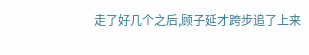走了好几个之后,顾子延才跨步追了上来